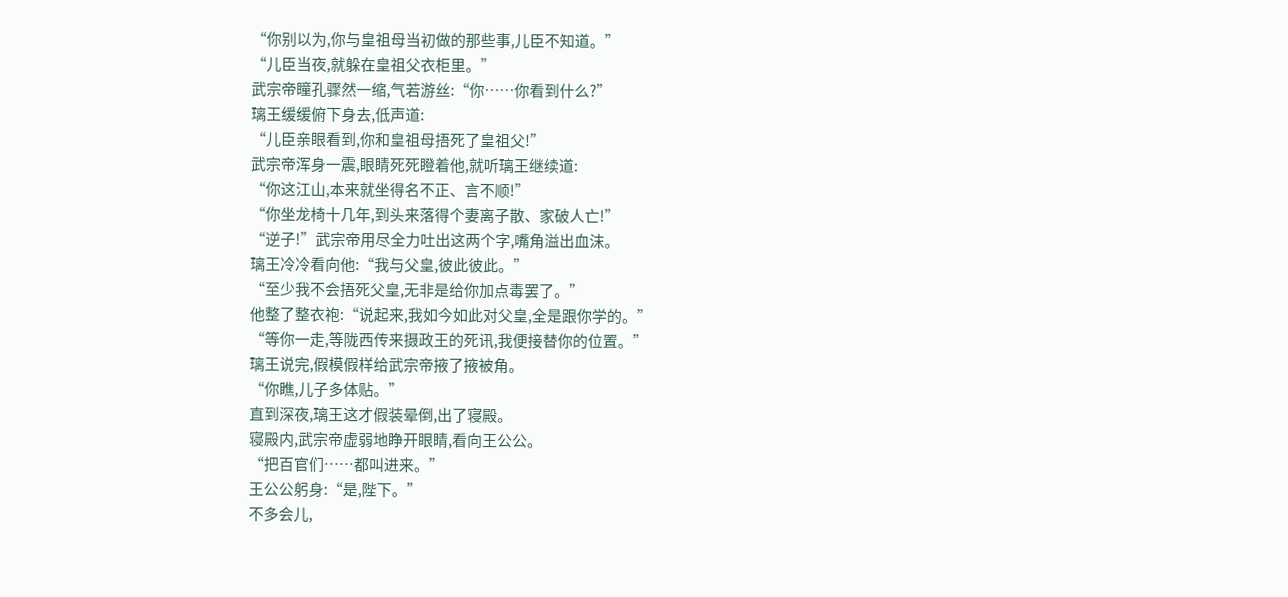“你别以为,你与皇祖母当初做的那些事,儿臣不知道。”
“儿臣当夜,就躲在皇祖父衣柜里。”
武宗帝瞳孔骤然一缩,气若游丝:“你……你看到什么?”
璃王缓缓俯下身去,低声道:
“儿臣亲眼看到,你和皇祖母捂死了皇祖父!”
武宗帝浑身一震,眼睛死死瞪着他,就听璃王继续道:
“你这江山,本来就坐得名不正、言不顺!”
“你坐龙椅十几年,到头来落得个妻离子散、家破人亡!”
“逆子!”武宗帝用尽全力吐出这两个字,嘴角溢出血沫。
璃王冷冷看向他:“我与父皇,彼此彼此。”
“至少我不会捂死父皇,无非是给你加点毒罢了。”
他整了整衣袍:“说起来,我如今如此对父皇,全是跟你学的。”
“等你一走,等陇西传来摄政王的死讯,我便接替你的位置。”
璃王说完,假模假样给武宗帝掖了掖被角。
“你瞧,儿子多体贴。”
直到深夜,璃王这才假装晕倒,出了寝殿。
寝殿内,武宗帝虚弱地睁开眼睛,看向王公公。
“把百官们……都叫进来。”
王公公躬身:“是,陛下。”
不多会儿,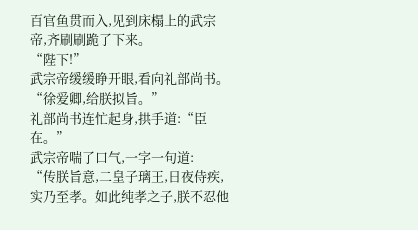百官鱼贯而入,见到床榻上的武宗帝,齐刷刷跪了下来。
“陛下!”
武宗帝缓缓睁开眼,看向礼部尚书。
“徐爱卿,给朕拟旨。”
礼部尚书连忙起身,拱手道:“臣在。”
武宗帝喘了口气,一字一句道:
“传朕旨意,二皇子璃王,日夜侍疾,实乃至孝。如此纯孝之子,朕不忍他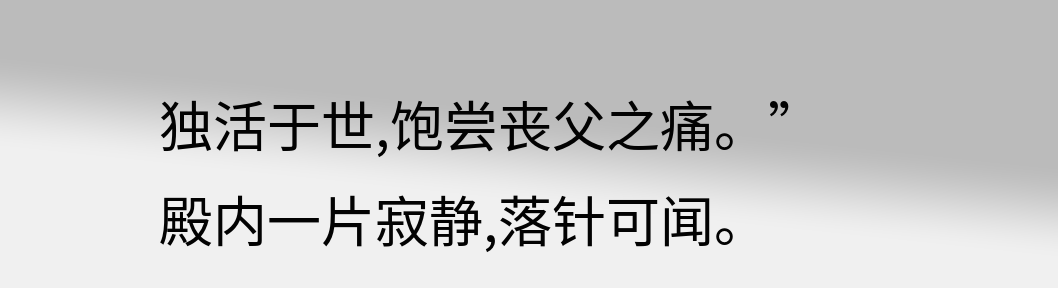独活于世,饱尝丧父之痛。”
殿内一片寂静,落针可闻。